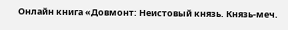Онлайн книга «Довмонт: Неистовый князь. Князь-меч.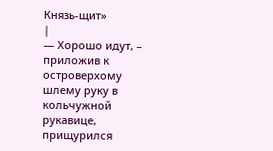Князь-щит»
|
— Хорошо идут, – приложив к островерхому шлему руку в кольчужной рукавице, прищурился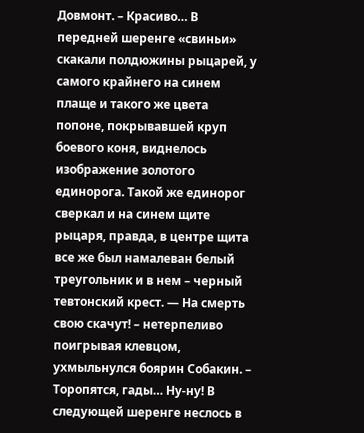Довмонт. – Красиво… В передней шеренге «свиньи» скакали полдюжины рыцарей, у самого крайнего на синем плаще и такого же цвета попоне, покрывавшей круп боевого коня, виднелось изображение золотого единорога. Такой же единорог сверкал и на синем щите рыцаря, правда, в центре щита все же был намалеван белый треугольник и в нем – черный тевтонский крест. — На смерть свою скачут! – нетерпеливо поигрывая клевцом, ухмыльнулся боярин Собакин. – Торопятся, гады… Ну-ну! В следующей шеренге неслось в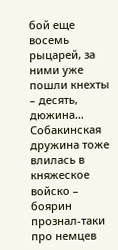бой еще восемь рыцарей, за ними уже пошли кнехты – десять, дюжина… Собакинская дружина тоже влилась в княжеское войско – боярин прознал-таки про немцев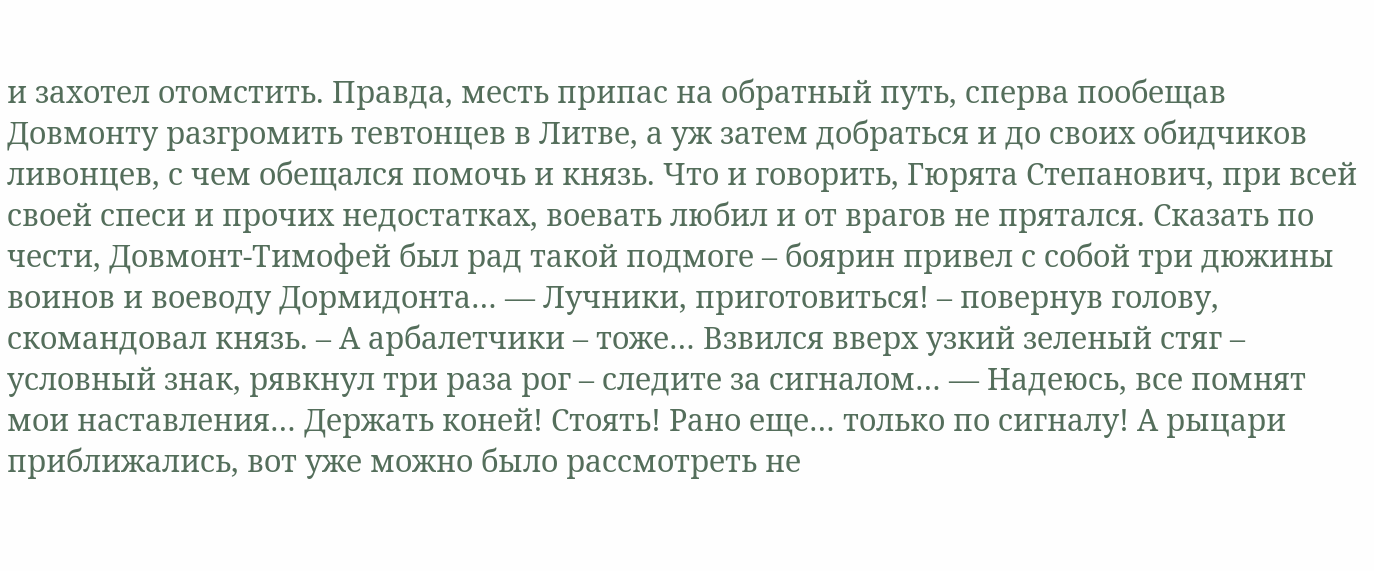и захотел отомстить. Правда, месть припас на обратный путь, сперва пообещав Довмонту разгромить тевтонцев в Литве, а уж затем добраться и до своих обидчиков ливонцев, с чем обещался помочь и князь. Что и говорить, Гюрята Степанович, при всей своей спеси и прочих недостатках, воевать любил и от врагов не прятался. Сказать по чести, Довмонт-Тимофей был рад такой подмоге – боярин привел с собой три дюжины воинов и воеводу Дормидонта… — Лучники, приготовиться! – повернув голову, скомандовал князь. – А арбалетчики – тоже… Взвился вверх узкий зеленый стяг – условный знак, рявкнул три раза рог – следите за сигналом… — Надеюсь, все помнят мои наставления… Держать коней! Стоять! Рано еще… только по сигналу! А рыцари приближались, вот уже можно было рассмотреть не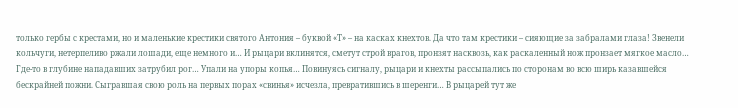только гербы с крестами, но и маленькие крестики святого Антония – буквой «Т» – на касках кнехтов. Да что там крестики – сияющие за забралами глаза! Звенели кольчуги, нетерпеливо ржали лошади, еще немного и… И рыцари вклинятся, сметут строй врагов, пронзят насквозь, как раскаленный нож пронзает мягкое масло… Где-то в глубине нападавших затрубил рог… Упали на упоры копья… Повинуясь сигналу, рыцари и кнехты рассыпались по сторонам во всю ширь казавшейся бескрайней пожни. Сыгравшая свою роль на первых порах «свинья» исчезла, превратившись в шеренги… В рыцарей тут же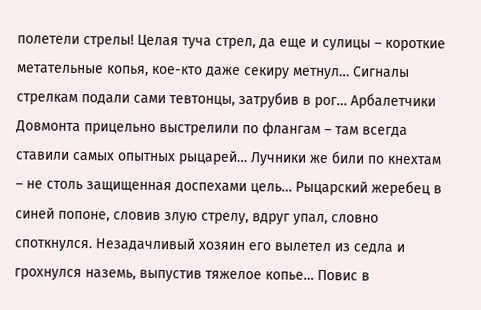полетели стрелы! Целая туча стрел, да еще и сулицы – короткие метательные копья, кое-кто даже секиру метнул… Сигналы стрелкам подали сами тевтонцы, затрубив в рог… Арбалетчики Довмонта прицельно выстрелили по флангам – там всегда ставили самых опытных рыцарей… Лучники же били по кнехтам – не столь защищенная доспехами цель… Рыцарский жеребец в синей попоне, словив злую стрелу, вдруг упал, словно споткнулся. Незадачливый хозяин его вылетел из седла и грохнулся наземь, выпустив тяжелое копье… Повис в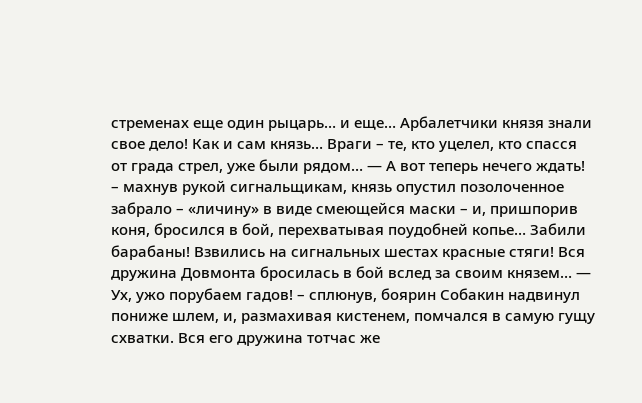стременах еще один рыцарь… и еще… Арбалетчики князя знали свое дело! Как и сам князь… Враги – те, кто уцелел, кто спасся от града стрел, уже были рядом… — А вот теперь нечего ждать! – махнув рукой сигнальщикам, князь опустил позолоченное забрало – «личину» в виде смеющейся маски – и, пришпорив коня, бросился в бой, перехватывая поудобней копье… Забили барабаны! Взвились на сигнальных шестах красные стяги! Вся дружина Довмонта бросилась в бой вслед за своим князем… — Ух, ужо порубаем гадов! – сплюнув, боярин Собакин надвинул пониже шлем, и, размахивая кистенем, помчался в самую гущу схватки. Вся его дружина тотчас же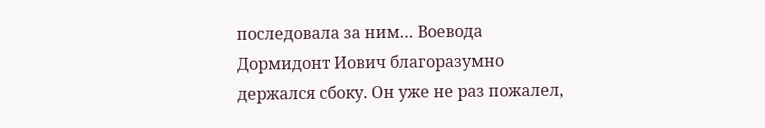последовала за ним… Воевода Дормидонт Иович благоразумно держался сбоку. Он уже не раз пожалел,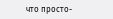что просто-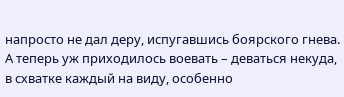напросто не дал деру, испугавшись боярского гнева. А теперь уж приходилось воевать – деваться некуда, в схватке каждый на виду, особенно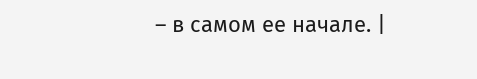– в самом ее начале. |